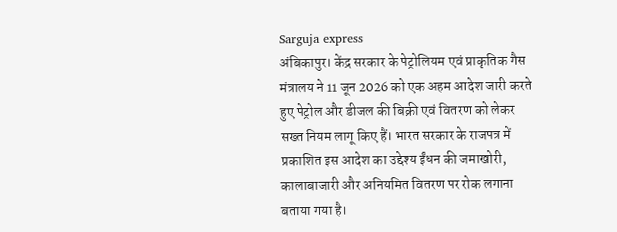Sarguja express
अंबिकापुर। केंद्र सरकार के पेट्रोलियम एवं प्राकृतिक गैस मंत्रालय ने 11 जून 2026 को एक अहम आदेश जारी करते हुए पेट्रोल और डीजल की बिक्री एवं वितरण को लेकर सख्त नियम लागू किए हैं। भारत सरकार के राजपत्र में प्रकाशित इस आदेश का उद्देश्य ईंधन की जमाखोरी, कालाबाजारी और अनियमित वितरण पर रोक लगाना बताया गया है।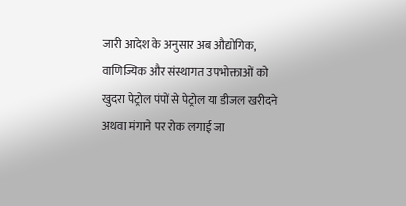जारी आदेश के अनुसार अब औद्योगिक, वाणिज्यिक और संस्थागत उपभोक्ताओं को खुदरा पेट्रोल पंपों से पेट्रोल या डीजल खरीदने अथवा मंगाने पर रोक लगाई जा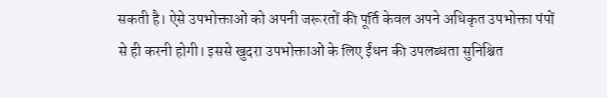सकती है। ऐसे उपभोक्ताओं को अपनी जरूरतों की पूर्ति केवल अपने अधिकृत उपभोक्ता पंपों से ही करनी होगी। इससे खुदरा उपभोक्ताओं के लिए ईंधन की उपलब्धता सुनिश्चित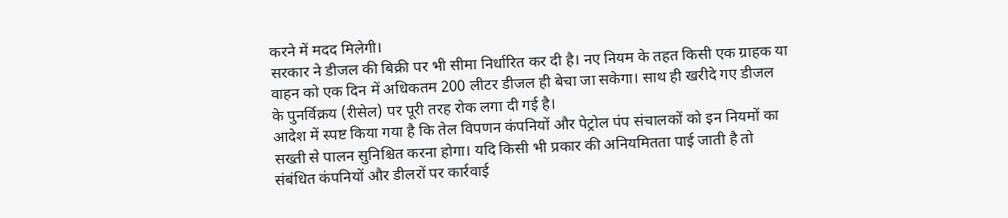करने में मदद मिलेगी।
सरकार ने डीजल की बिक्री पर भी सीमा निर्धारित कर दी है। नए नियम के तहत किसी एक ग्राहक या वाहन को एक दिन में अधिकतम 200 लीटर डीजल ही बेचा जा सकेगा। साथ ही खरीदे गए डीजल के पुनर्विक्रय (रीसेल) पर पूरी तरह रोक लगा दी गई है।
आदेश में स्पष्ट किया गया है कि तेल विपणन कंपनियों और पेट्रोल पंप संचालकों को इन नियमों का सख्ती से पालन सुनिश्चित करना होगा। यदि किसी भी प्रकार की अनियमितता पाई जाती है तो संबंधित कंपनियों और डीलरों पर कार्रवाई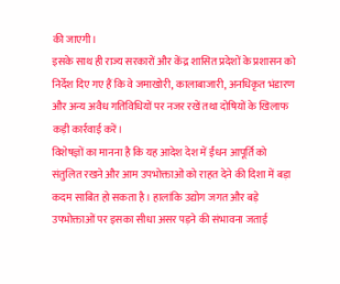की जाएगी।
इसके साथ ही राज्य सरकारों और केंद्र शासित प्रदेशों के प्रशासन को निर्देश दिए गए हैं कि वे जमाखोरी, कालाबाजारी, अनधिकृत भंडारण और अन्य अवैध गतिविधियों पर नजर रखें तथा दोषियों के खिलाफ कड़ी कार्रवाई करें।
विशेषज्ञों का मानना है कि यह आदेश देश में ईंधन आपूर्ति को संतुलित रखने और आम उपभोक्ताओं को राहत देने की दिशा में बड़ा कदम साबित हो सकता है। हालांकि उद्योग जगत और बड़े उपभोक्ताओं पर इसका सीधा असर पड़ने की संभावना जताई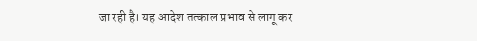जा रही है। यह आदेश तत्काल प्रभाव से लागू कर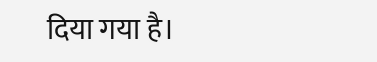दिया गया है।